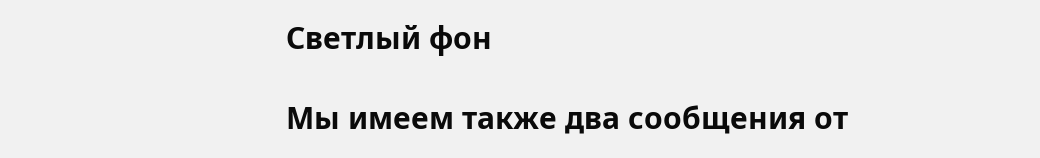Светлый фон

Мы имеем также два сообщения от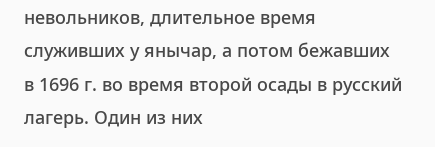невольников, длительное время служивших у янычар, а потом бежавших в 1696 г. во время второй осады в русский лагерь. Один из них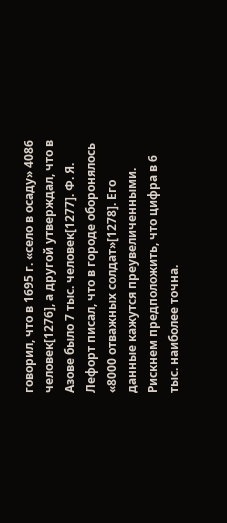говорил, что в 1695 г. «село в осаду» 4086 человек[1276], а другой утверждал, что в Азове было 7 тыс. человек[1277]. Ф. Я. Лефорт писал, что в городе оборонялось «8000 отважных солдат»[1278]. Его данные кажутся преувеличенными. Рискнем предположить, что цифра в 6 тыс. наиболее точна.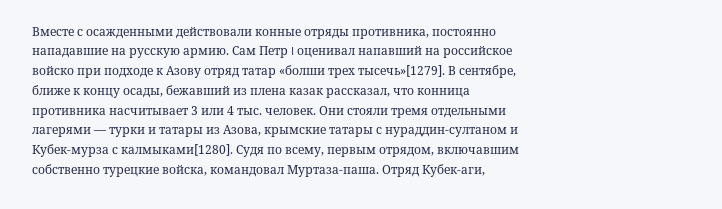Вместе с осажденными действовали конные отряды противника, постоянно нападавшие на русскую армию. Сам Петр I оценивал напавший на российское войско при подходе к Азову отряд татар «болши трех тысечь»[1279]. В сентябре, ближе к концу осады, бежавший из плена казак рассказал, что конница противника насчитывает 3 или 4 тыс. человек. Они стояли тремя отдельными лагерями — турки и татары из Азова, крымские татары с нураддин-султаном и Кубек-мурза с калмыками[1280]. Судя по всему, первым отрядом, включавшим собственно турецкие войска, командовал Муртаза-паша. Отряд Кубек-аги,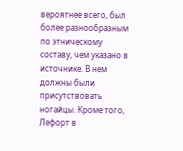вероятнее всего, был более разнообразным по этническому составу, чем указано в источнике. В нем должны были присутствовать ногайцы. Кроме того, Лефорт в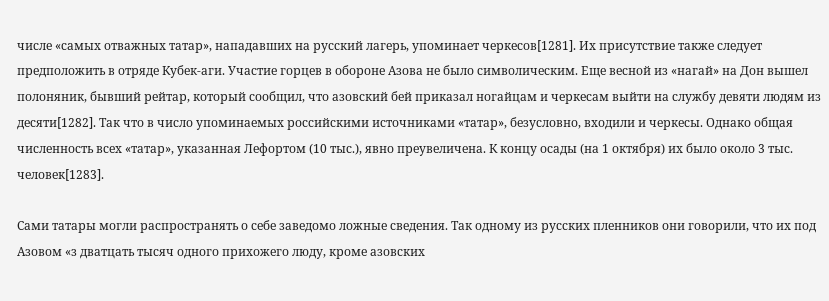числе «самых отважных татар», нападавших на русский лагерь, упоминает черкесов[1281]. Их присутствие также следует предположить в отряде Кубек-аги. Участие горцев в обороне Азова не было символическим. Еще весной из «нагай» на Дон вышел полоняник, бывший рейтар, который сообщил, что азовский бей приказал ногайцам и черкесам выйти на службу девяти людям из десяти[1282]. Так что в число упоминаемых российскими источниками «татар», безусловно, входили и черкесы. Однако общая численность всех «татар», указанная Лефортом (10 тыс.), явно преувеличена. К концу осады (на 1 октября) их было около 3 тыс. человек[1283].

Сами татары могли распространять о себе заведомо ложные сведения. Так одному из русских пленников они говорили, что их под Азовом «з дватцать тысяч одного прихожего люду, кроме азовских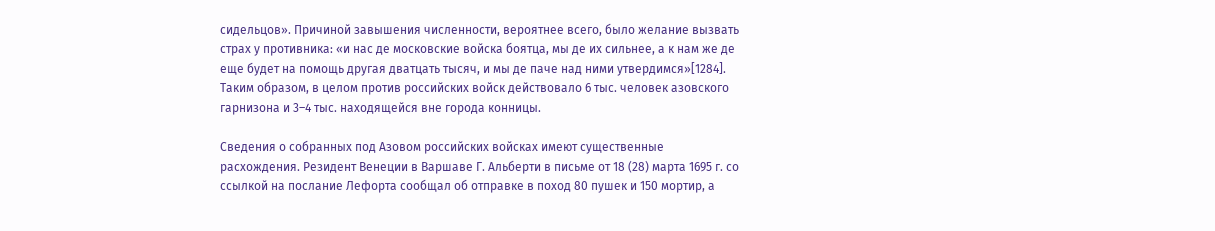сидельцов». Причиной завышения численности, вероятнее всего, было желание вызвать страх у противника: «и нас де московские войска боятца, мы де их сильнее, а к нам же де еще будет на помощь другая дватцать тысяч, и мы де паче над ними утвердимся»[1284]. Таким образом, в целом против российских войск действовало 6 тыс. человек азовского гарнизона и 3–4 тыс. находящейся вне города конницы.

Сведения о собранных под Азовом российских войсках имеют существенные расхождения. Резидент Венеции в Варшаве Г. Альберти в письме от 18 (28) марта 1695 г. со ссылкой на послание Лефорта сообщал об отправке в поход 80 пушек и 150 мортир, а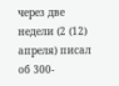через две недели (2 (12) апреля) писал об 300-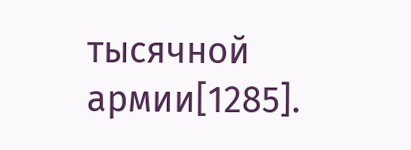тысячной армии[1285].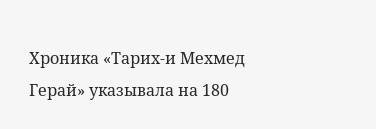Хроника «Тарих-и Мехмед Герай» указывала на 180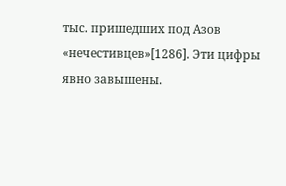тыс. пришедших под Азов «нечестивцев»[1286]. Эти цифры явно завышены.